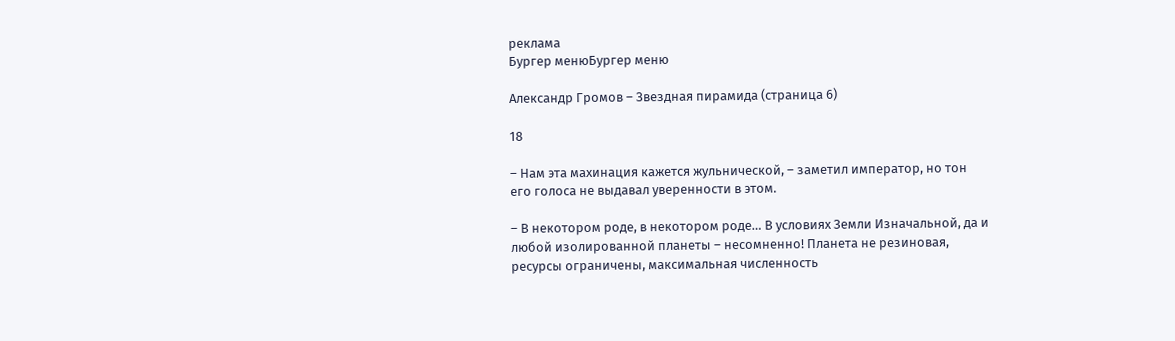реклама
Бургер менюБургер меню

Александр Громов – Звездная пирамида (страница 6)

18

– Нам эта махинация кажется жульнической, – заметил император, но тон его голоса не выдавал уверенности в этом.

– В некотором роде, в некотором роде… В условиях Земли Изначальной, да и любой изолированной планеты – несомненно! Планета не резиновая, ресурсы ограничены, максимальная численность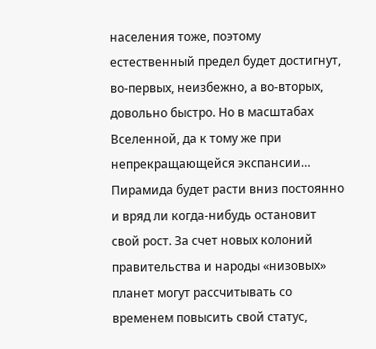населения тоже, поэтому естественный предел будет достигнут, во-первых, неизбежно, а во-вторых, довольно быстро. Но в масштабах Вселенной, да к тому же при непрекращающейся экспансии… Пирамида будет расти вниз постоянно и вряд ли когда-нибудь остановит свой рост. За счет новых колоний правительства и народы «низовых» планет могут рассчитывать со временем повысить свой статус,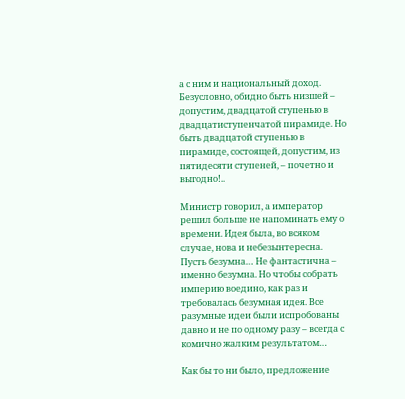а с ним и национальный доход. Безусловно, обидно быть низшей – допустим, двадцатой ступенью в двадцатиступенчатой пирамиде. Но быть двадцатой ступенью в пирамиде, состоящей, допустим, из пятидесяти ступеней, – почетно и выгодно!..

Министр говорил, а император решил больше не напоминать ему о времени. Идея была, во всяком случае, нова и небезынтересна. Пусть безумна… Не фантастична – именно безумна. Но чтобы собрать империю воедино, как раз и требовалась безумная идея. Все разумные идеи были испробованы давно и не по одному разу – всегда с комично жалким результатом…

Как бы то ни было, предложение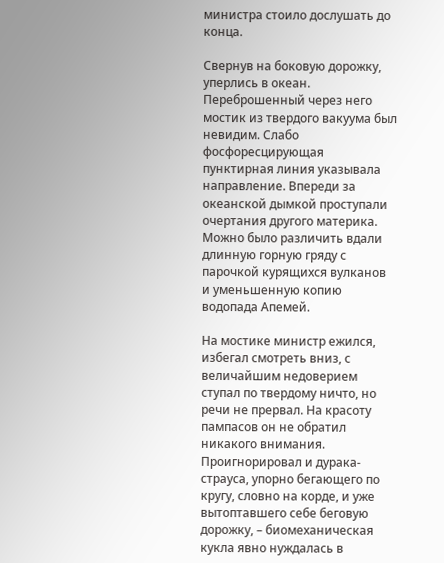министра стоило дослушать до конца.

Свернув на боковую дорожку, уперлись в океан. Переброшенный через него мостик из твердого вакуума был невидим. Слабо фосфоресцирующая пунктирная линия указывала направление. Впереди за океанской дымкой проступали очертания другого материка. Можно было различить вдали длинную горную гряду с парочкой курящихся вулканов и уменьшенную копию водопада Апемей.

На мостике министр ежился, избегал смотреть вниз, с величайшим недоверием ступал по твердому ничто, но речи не прервал. На красоту пампасов он не обратил никакого внимания. Проигнорировал и дурака-страуса, упорно бегающего по кругу, словно на корде, и уже вытоптавшего себе беговую дорожку, – биомеханическая кукла явно нуждалась в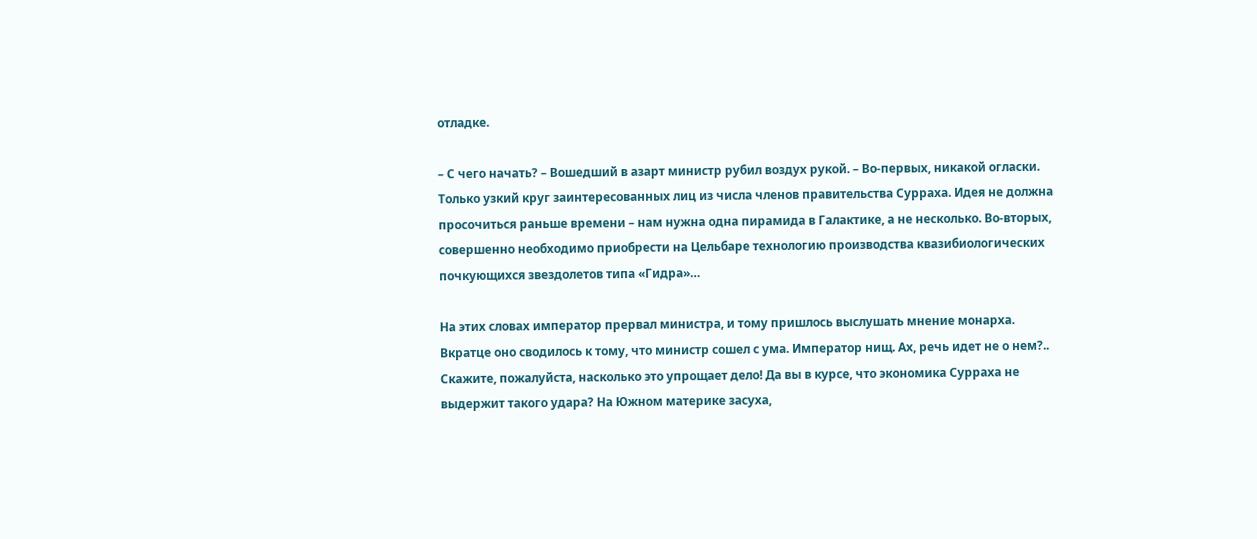отладке.

– С чего начать? – Вошедший в азарт министр рубил воздух рукой. – Во-первых, никакой огласки. Только узкий круг заинтересованных лиц из числа членов правительства Сурраха. Идея не должна просочиться раньше времени – нам нужна одна пирамида в Галактике, а не несколько. Во-вторых, совершенно необходимо приобрести на Цельбаре технологию производства квазибиологических почкующихся звездолетов типа «Гидра»…

На этих словах император прервал министра, и тому пришлось выслушать мнение монарха. Вкратце оно сводилось к тому, что министр сошел с ума. Император нищ. Ах, речь идет не о нем?.. Скажите, пожалуйста, насколько это упрощает дело! Да вы в курсе, что экономика Сурраха не выдержит такого удара? На Южном материке засуха,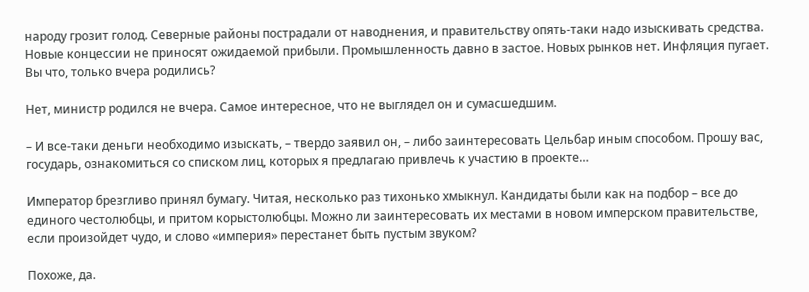народу грозит голод. Северные районы пострадали от наводнения, и правительству опять-таки надо изыскивать средства. Новые концессии не приносят ожидаемой прибыли. Промышленность давно в застое. Новых рынков нет. Инфляция пугает. Вы что, только вчера родились?

Нет, министр родился не вчера. Самое интересное, что не выглядел он и сумасшедшим.

– И все-таки деньги необходимо изыскать, – твердо заявил он, – либо заинтересовать Цельбар иным способом. Прошу вас, государь, ознакомиться со списком лиц, которых я предлагаю привлечь к участию в проекте…

Император брезгливо принял бумагу. Читая, несколько раз тихонько хмыкнул. Кандидаты были как на подбор – все до единого честолюбцы, и притом корыстолюбцы. Можно ли заинтересовать их местами в новом имперском правительстве, если произойдет чудо, и слово «империя» перестанет быть пустым звуком?

Похоже, да.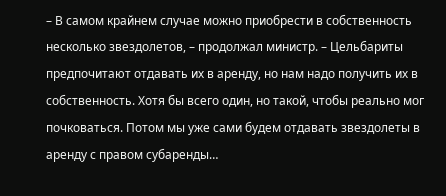– В самом крайнем случае можно приобрести в собственность несколько звездолетов, – продолжал министр. – Цельбариты предпочитают отдавать их в аренду, но нам надо получить их в собственность. Хотя бы всего один, но такой, чтобы реально мог почковаться. Потом мы уже сами будем отдавать звездолеты в аренду с правом субаренды…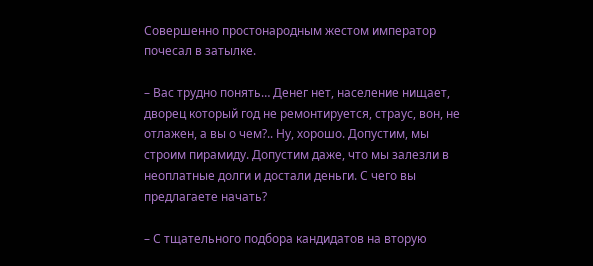Совершенно простонародным жестом император почесал в затылке.

– Вас трудно понять… Денег нет, население нищает, дворец который год не ремонтируется, страус, вон, не отлажен, а вы о чем?.. Ну, хорошо. Допустим, мы строим пирамиду. Допустим даже, что мы залезли в неоплатные долги и достали деньги. С чего вы предлагаете начать?

– С тщательного подбора кандидатов на вторую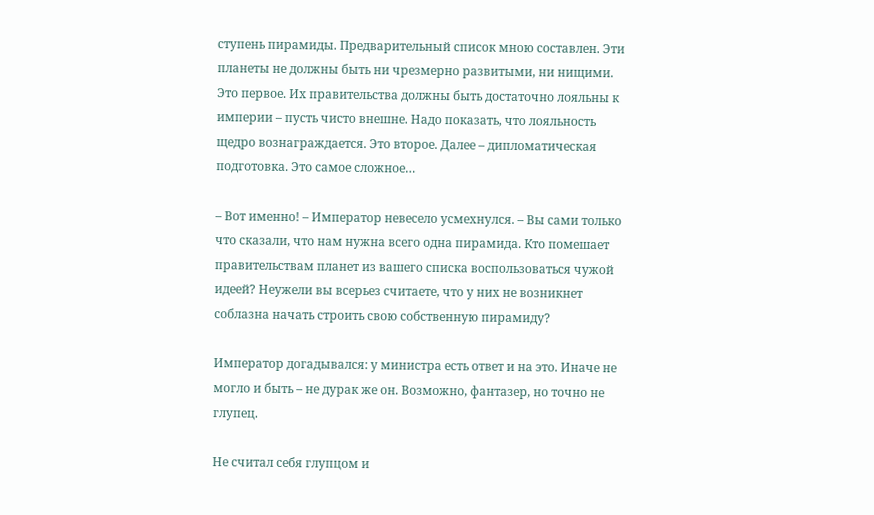ступень пирамиды. Предварительный список мною составлен. Эти планеты не должны быть ни чрезмерно развитыми, ни нищими. Это первое. Их правительства должны быть достаточно лояльны к империи – пусть чисто внешне. Надо показать, что лояльность щедро вознаграждается. Это второе. Далее – дипломатическая подготовка. Это самое сложное…

– Вот именно! – Император невесело усмехнулся. – Вы сами только что сказали, что нам нужна всего одна пирамида. Кто помешает правительствам планет из вашего списка воспользоваться чужой идеей? Неужели вы всерьез считаете, что у них не возникнет соблазна начать строить свою собственную пирамиду?

Император догадывался: у министра есть ответ и на это. Иначе не могло и быть – не дурак же он. Возможно, фантазер, но точно не глупец.

Не считал себя глупцом и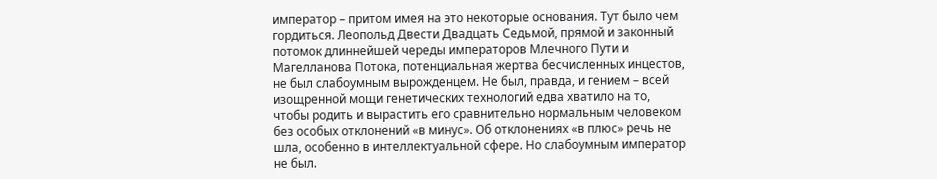император – притом имея на это некоторые основания. Тут было чем гордиться. Леопольд Двести Двадцать Седьмой, прямой и законный потомок длиннейшей череды императоров Млечного Пути и Магелланова Потока, потенциальная жертва бесчисленных инцестов, не был слабоумным вырожденцем. Не был, правда, и гением – всей изощренной мощи генетических технологий едва хватило на то, чтобы родить и вырастить его сравнительно нормальным человеком без особых отклонений «в минус». Об отклонениях «в плюс» речь не шла, особенно в интеллектуальной сфере. Но слабоумным император не был.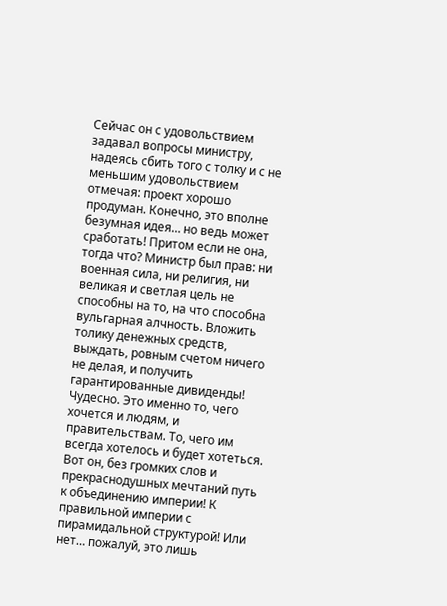Сейчас он с удовольствием задавал вопросы министру, надеясь сбить того с толку и с не меньшим удовольствием отмечая: проект хорошо продуман. Конечно, это вполне безумная идея… но ведь может сработать! Притом если не она, тогда что? Министр был прав: ни военная сила, ни религия, ни великая и светлая цель не способны на то, на что способна вульгарная алчность. Вложить толику денежных средств, выждать, ровным счетом ничего не делая, и получить гарантированные дивиденды! Чудесно. Это именно то, чего хочется и людям, и правительствам. То, чего им всегда хотелось и будет хотеться. Вот он, без громких слов и прекраснодушных мечтаний путь к объединению империи! К правильной империи с пирамидальной структурой! Или нет… пожалуй, это лишь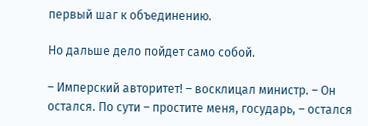первый шаг к объединению.

Но дальше дело пойдет само собой.

– Имперский авторитет! – восклицал министр. – Он остался. По сути – простите меня, государь, – остался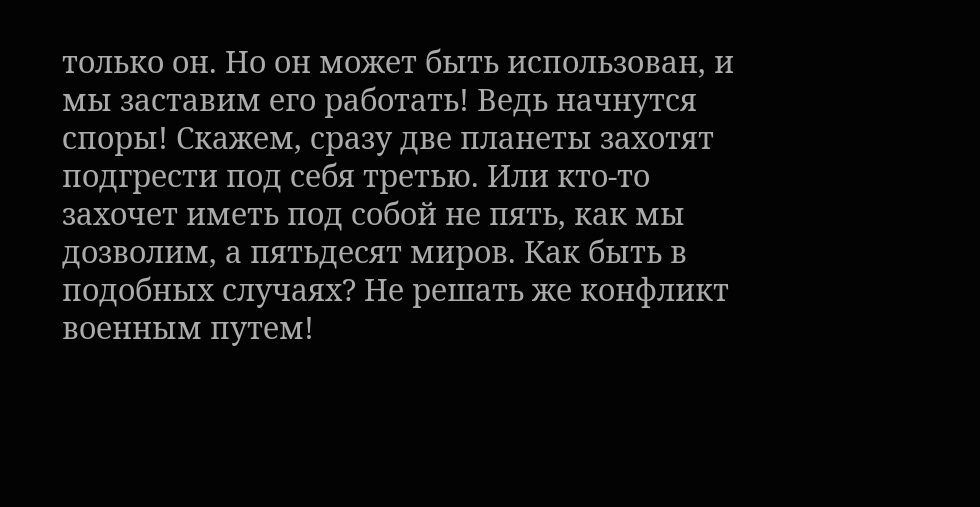только он. Но он может быть использован, и мы заставим его работать! Ведь начнутся споры! Скажем, сразу две планеты захотят подгрести под себя третью. Или кто-то захочет иметь под собой не пять, как мы дозволим, а пятьдесят миров. Как быть в подобных случаях? Не решать же конфликт военным путем!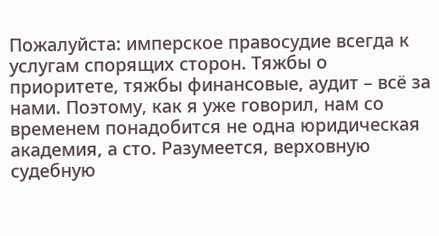Пожалуйста: имперское правосудие всегда к услугам спорящих сторон. Тяжбы о приоритете, тяжбы финансовые, аудит – всё за нами. Поэтому, как я уже говорил, нам со временем понадобится не одна юридическая академия, а сто. Разумеется, верховную судебную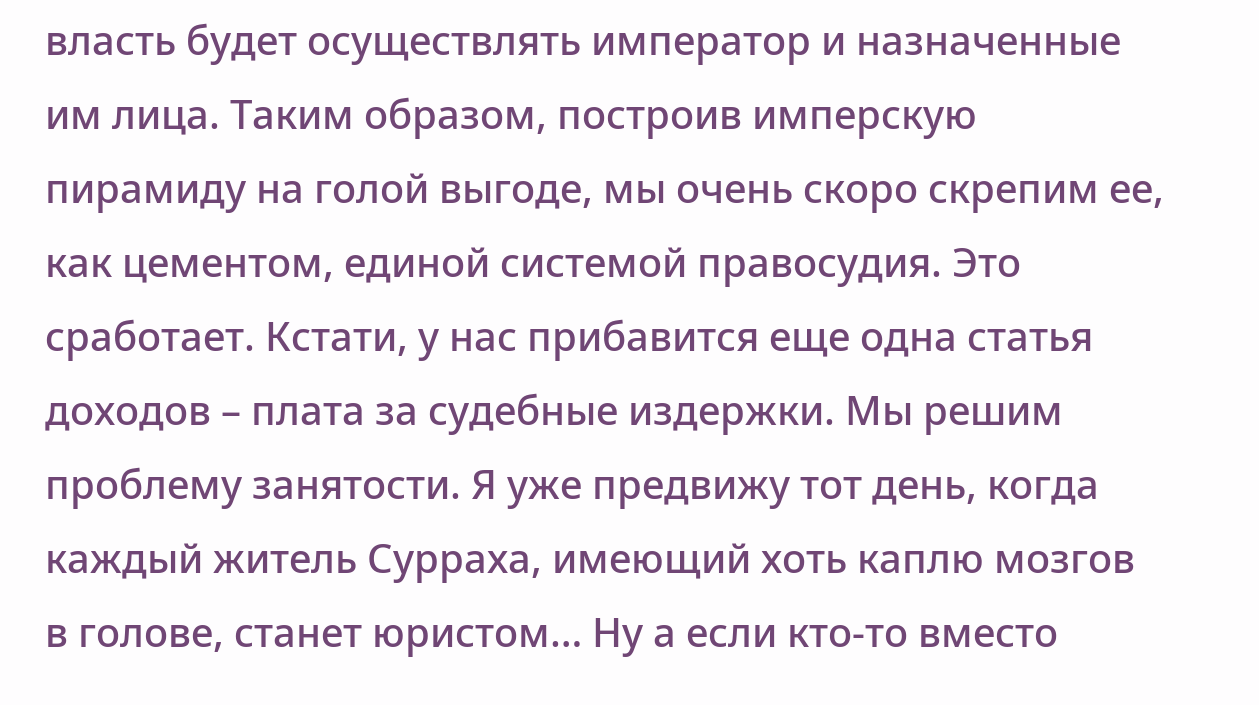власть будет осуществлять император и назначенные им лица. Таким образом, построив имперскую пирамиду на голой выгоде, мы очень скоро скрепим ее, как цементом, единой системой правосудия. Это сработает. Кстати, у нас прибавится еще одна статья доходов – плата за судебные издержки. Мы решим проблему занятости. Я уже предвижу тот день, когда каждый житель Сурраха, имеющий хоть каплю мозгов в голове, станет юристом… Ну а если кто-то вместо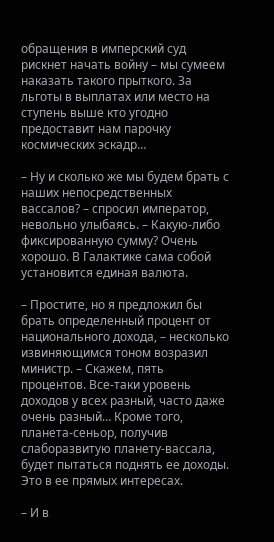обращения в имперский суд рискнет начать войну – мы сумеем наказать такого прыткого. За льготы в выплатах или место на ступень выше кто угодно предоставит нам парочку космических эскадр…

– Ну и сколько же мы будем брать с наших непосредственных вассалов? – спросил император, невольно улыбаясь. – Какую-либо фиксированную сумму? Очень хорошо. В Галактике сама собой установится единая валюта.

– Простите, но я предложил бы брать определенный процент от национального дохода, – несколько извиняющимся тоном возразил министр. – Скажем, пять процентов. Все-таки уровень доходов у всех разный, часто даже очень разный… Кроме того, планета-сеньор, получив слаборазвитую планету-вассала, будет пытаться поднять ее доходы. Это в ее прямых интересах.

– И в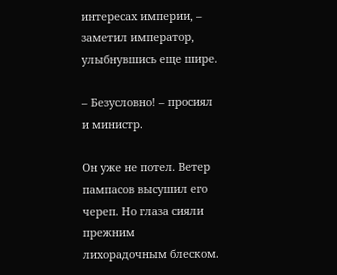интересах империи, – заметил император, улыбнувшись еще шире.

– Безусловно! – просиял и министр.

Он уже не потел. Ветер пампасов высушил его череп. Но глаза сияли прежним лихорадочным блеском.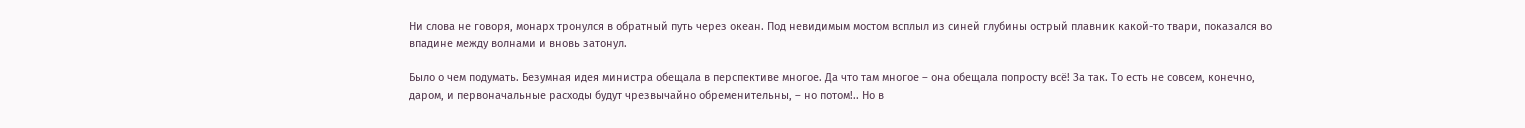Ни слова не говоря, монарх тронулся в обратный путь через океан. Под невидимым мостом всплыл из синей глубины острый плавник какой-то твари, показался во впадине между волнами и вновь затонул.

Было о чем подумать. Безумная идея министра обещала в перспективе многое. Да что там многое – она обещала попросту всё! За так. То есть не совсем, конечно, даром, и первоначальные расходы будут чрезвычайно обременительны, – но потом!.. Но в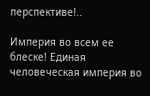перспективе!..

Империя во всем ее блеске! Единая человеческая империя во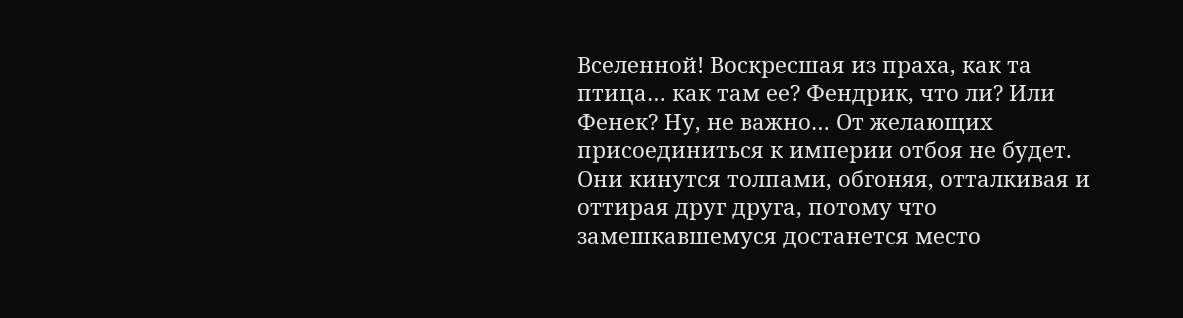Вселенной! Воскресшая из праха, как та птица… как там ее? Фендрик, что ли? Или Фенек? Ну, не важно… От желающих присоединиться к империи отбоя не будет. Они кинутся толпами, обгоняя, отталкивая и оттирая друг друга, потому что замешкавшемуся достанется место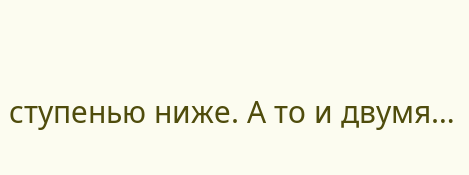ступенью ниже. А то и двумя…